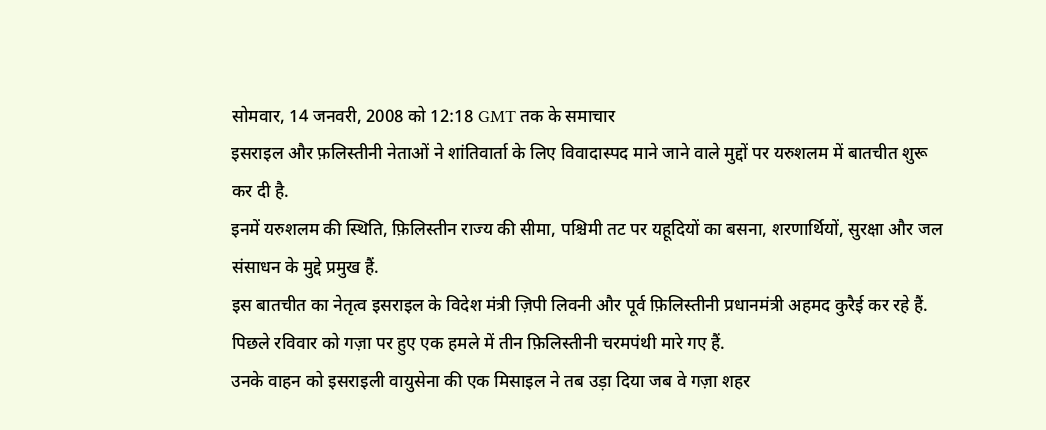सोमवार, 14 जनवरी, 2008 को 12:18 GMT तक के समाचार
इसराइल और फ़लिस्तीनी नेताओं ने शांतिवार्ता के लिए विवादास्पद माने जाने वाले मुद्दों पर यरुशलम में बातचीत शुरू कर दी है.
इनमें यरुशलम की स्थिति, फ़िलिस्तीन राज्य की सीमा, पश्चिमी तट पर यहूदियों का बसना, शरणार्थियों, सुरक्षा और जल संसाधन के मुद्दे प्रमुख हैं.
इस बातचीत का नेतृत्व इसराइल के विदेश मंत्री ज़िपी लिवनी और पूर्व फ़िलिस्तीनी प्रधानमंत्री अहमद कुरैई कर रहे हैं.
पिछले रविवार को गज़ा पर हुए एक हमले में तीन फ़िलिस्तीनी चरमपंथी मारे गए हैं.
उनके वाहन को इसराइली वायुसेना की एक मिसाइल ने तब उड़ा दिया जब वे गज़ा शहर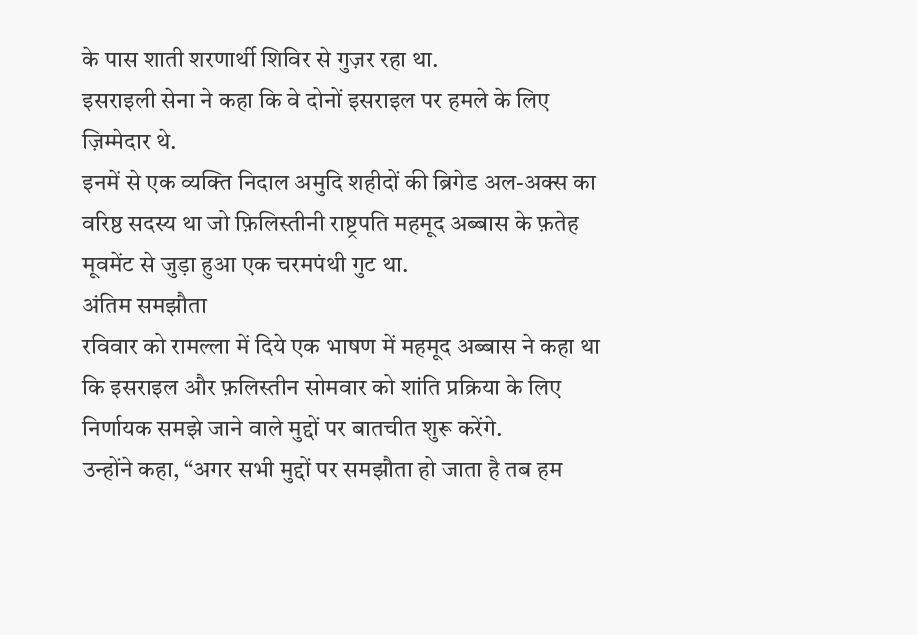के पास शाती शरणार्थी शिविर से गुज़र रहा था.
इसराइली सेना ने कहा कि वे दोनों इसराइल पर हमले के लिए ज़िम्मेदार थे.
इनमें से एक व्यक्ति निदाल अमुदि शहीदों की ब्रिगेड अल-अक्स का वरिष्ठ सदस्य था जो फ़िलिस्तीनी राष्ट्रपति महमूद अब्बास के फ़तेह मूवमेंट से जुड़ा हुआ एक चरमपंथी गुट था.
अंतिम समझौता
रविवार को रामल्ला में दिये एक भाषण में महमूद अब्बास ने कहा था कि इसराइल और फ़लिस्तीन सोमवार को शांति प्रक्रिया के लिए निर्णायक समझे जाने वाले मुद्दों पर बातचीत शुरू करेंगे.
उन्होंने कहा, “अगर सभी मुद्दों पर समझौता हो जाता है तब हम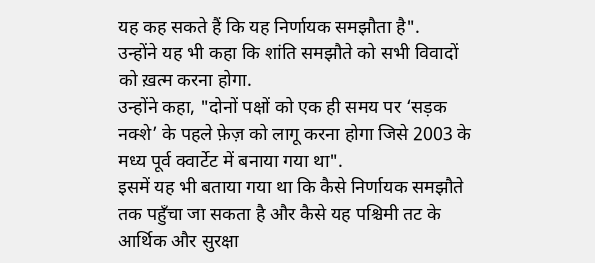यह कह सकते हैं कि यह निर्णायक समझौता है".
उन्होंने यह भी कहा कि शांति समझौते को सभी विवादों को ख़त्म करना होगा.
उन्होंने कहा, "दोनों पक्षों को एक ही समय पर ‘सड़क नक्शे’ के पहले फ़ेज़ को लागू करना होगा जिसे 2003 के मध्य पूर्व क्वार्टेट में बनाया गया था".
इसमें यह भी बताया गया था कि कैसे निर्णायक समझौते तक पहुँचा जा सकता है और कैसे यह पश्चिमी तट के आर्थिक और सुरक्षा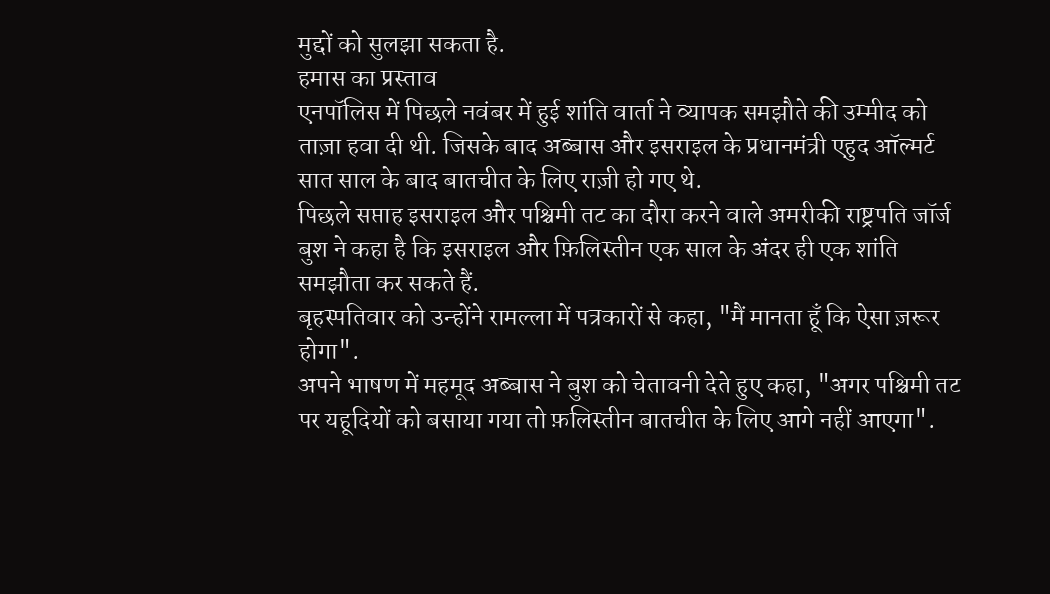मुद्दों को सुलझा सकता है.
हमास का प्रस्ताव
एनपॉलिस में पिछले नवंबर में हुई शांति वार्ता ने व्यापक समझौते की उम्मीद को ताज़ा हवा दी थी. जिसके बाद अब्बास और इसराइल के प्रधानमंत्री एहुद ऑल्मर्ट सात साल के बाद बातचीत के लिए राज़ी हो गए थे.
पिछले सप्ताह इसराइल और पश्चिमी तट का दौरा करने वाले अमरीकी राष्ट्रपति जॉर्ज बुश ने कहा है कि इसराइल और फ़िलिस्तीन एक साल के अंदर ही एक शांति समझौता कर सकते हैं.
बृहस्पतिवार को उन्होंने रामल्ला में पत्रकारों से कहा, "मैं मानता हूँ कि ऐसा ज़रूर होगा".
अपने भाषण में महमूद अब्बास ने बुश को चेतावनी देते हुए कहा, "अगर पश्चिमी तट पर यहूदियों को बसाया गया तो फ़लिस्तीन बातचीत के लिए आगे नहीं आएगा".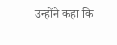उन्होंने कहा कि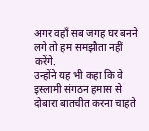अगर वहाँ सब जगह घर बनने लगे तो हम समझौता नहीं करेंगे.
उन्होंने यह भी कहा कि वे इस्लामी संगठन हमास से दोबारा बातचीत करना चाहते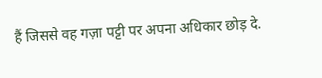हैं जिससे वह गज़ा पट्टी पर अपना अधिकार छोड़ दे.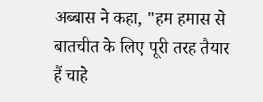अब्बास ने कहा, "हम हमास से बातचीत के लिए पूरी तरह तैयार हैं चाहे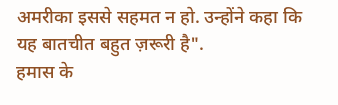अमरीका इससे सहमत न हो. उन्होंने कहा कि यह बातचीत बहुत ज़रूरी है".
हमास के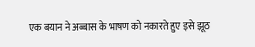एक बयान ने अब्बास के भाषण को नकारते हुए इसे झूठ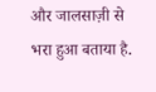और जालसाज़ी से भरा हुआ बताया है.